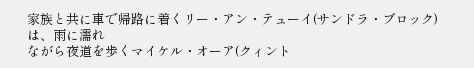家族と共に車で帰路に着くリー・アン・テューイ(サンドラ・ブロック)は、雨に濡れ
ながら夜道を歩くマイケル・オーア(クィント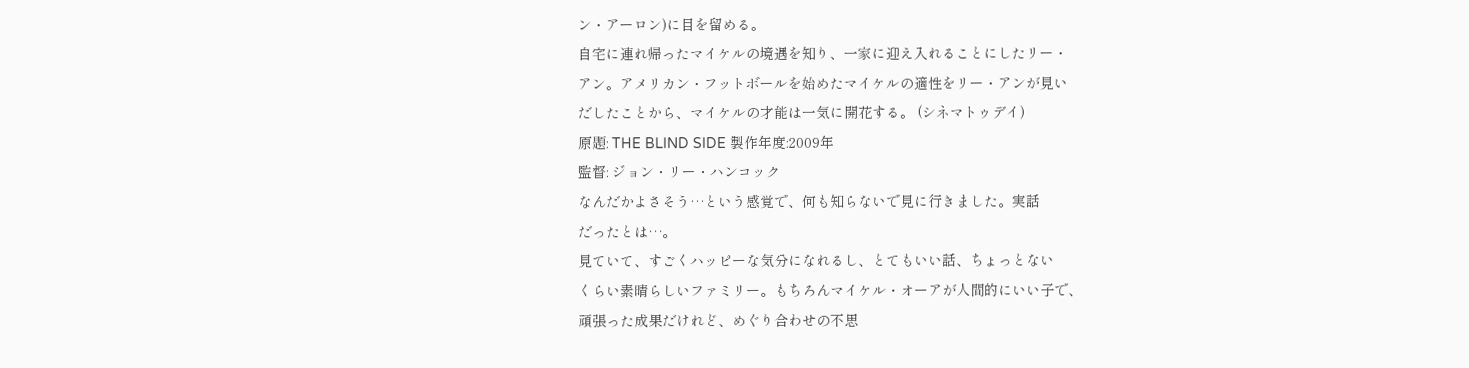ン・アーロン)に目を留める。
自宅に連れ帰ったマイケルの境遇を知り、一家に迎え入れることにしたリー・
アン。アメリカン・フットボールを始めたマイケルの適性をリー・アンが見い
だしたことから、マイケルの才能は一気に開花する。 (シネマトゥデイ)
原題: THE BLIND SIDE 製作年度:2009年
監督: ジョン・リー・ハンコック
なんだかよさそう…という感覚で、何も知らないで見に行きました。実話
だったとは…。
見ていて、すごくハッピーな気分になれるし、とてもいい話、ちょっとない
くらい素晴らしいファミリー。もちろんマイケル・オーアが人間的にいい子で、
頑張った成果だけれど、めぐり合わせの不思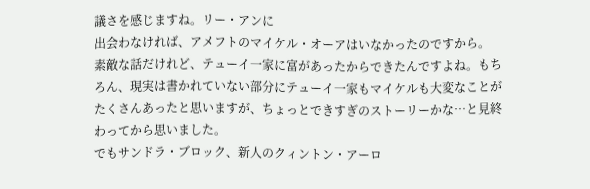議さを感じますね。リー・アンに
出会わなければ、アメフトのマイケル・オーアはいなかったのですから。
素敵な話だけれど、テューイ一家に富があったからできたんですよね。もち
ろん、現実は書かれていない部分にテューイ一家もマイケルも大変なことが
たくさんあったと思いますが、ちょっとできすぎのストーリーかな…と見終
わってから思いました。
でもサンドラ・ブロック、新人のクィントン・アーロ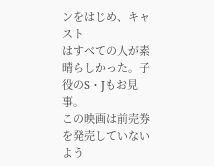ンをはじめ、キャスト
はすべての人が素晴らしかった。子役のS・Jもお見事。
この映画は前売券を発売していないよう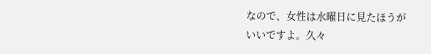なので、女性は水曜日に見たほうが
いいですよ。久々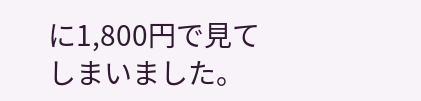に1,800円で見てしまいました。